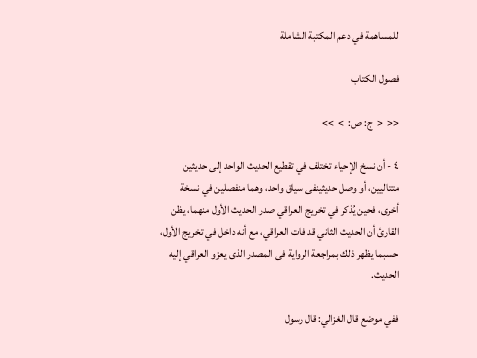للمساهمة في دعم المكتبة الشاملة

فصول الكتاب

<<  <  ج: ص:  >  >>

٤ - أن نسخ الإحياء تختلف في تقطيع الحديث الواحد إلى حديثين متتاليين، أو وصل حديثينفى سياق واحد، وهما منفصلين في نسخة أخرى، فحين يُذكر في تخريج العراقي صدر الحديث الأول منهما، يظن القارئ أن الحديث الثاني قد فات العراقي، مع أنه داخل في تخريج الأول، حسبما يظهر ذلك بمراجعة الرواية فى المصدر الذى يعزو العراقي إليه الحديث.

ففي موضع قال الغزالي: قال رسول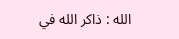الله : ذاكر الله في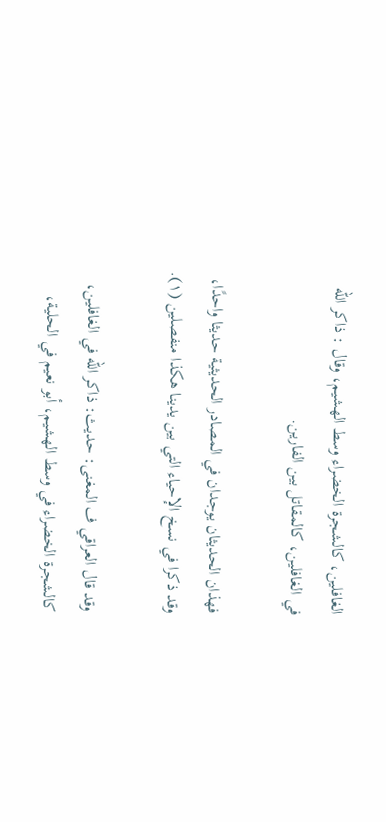الغافلين، كالشجرة الخضراء وسط الهشيم، وقال : ذاكر الله في الغافلين، كالمقاتل بين الفارين.

فهذان الحديثان يوجدان في المصادر الحديثية حديثا واحدًا، وقد ذكرا في نسخ الإحياء التي بين يدينا هكذا منفصلين (١).

وقد قال العراقي ف المغنى: حديث: ذاكر الله في الغافلين، كالشجرة الخضراء في وسط الهشيم، أبو نعيم في الحلية،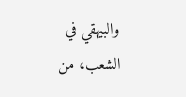والبيهقي في الشعب، من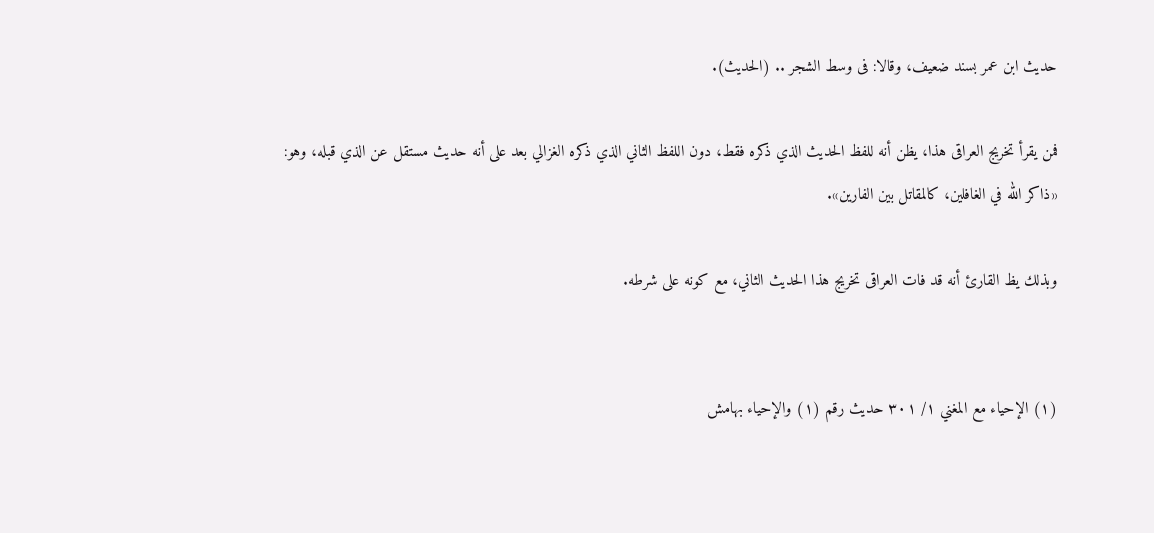حديث ابن عمر بسند ضعيف، وقالا: فى وسط الشجر .. (الحديث).

فمن يقرأ تخريج العراقى هذا، يظن أنه للفظ الحديث الذي ذكره فقط، دون اللفظ الثاني الذي ذكره الغزالي بعد على أنه حديث مستقل عن الذي قبله، وهو: «ذاكر الله في الغافلين، كالمقاتل بين الفارين».

وبذلك يظ القارئ أنه قد فات العراقى تخريج هذا الحديث الثاني، مع كونه على شرطه.


(١) الإحياء مع المغني ١/ ٣٠١ حديث رقم (١) والإحياء بهامش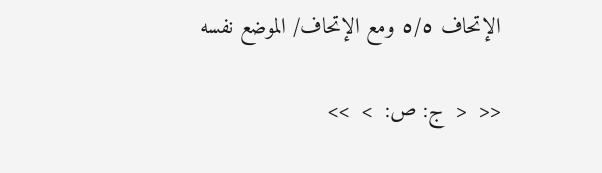الإتحاف ٥/٥ ومع الإتحاف/ الموضع نفسه

<<  <  ج: ص:  >  >>